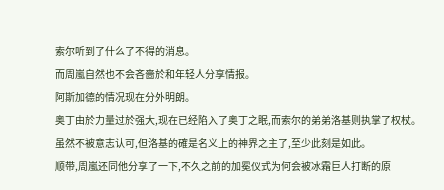索尔听到了什么了不得的消息。
而周嵐自然也不会吝嗇於和年轻人分享情报。
阿斯加德的情况现在分外明朗。
奥丁由於力量过於强大,现在已经陷入了奥丁之眠,而索尔的弟弟洛基则执掌了权杖。
虽然不被意志认可,但洛基的確是名义上的神界之主了,至少此刻是如此。
顺带,周嵐还同他分享了一下,不久之前的加冕仪式为何会被冰霜巨人打断的原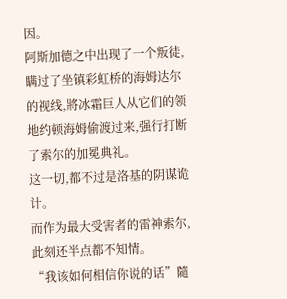因。
阿斯加德之中出现了一个叛徒,瞒过了坐镇彩虹桥的海姆达尔的视线,將冰霜巨人从它们的领地约顿海姆偷渡过来,强行打断了索尔的加冕典礼。
这一切,都不过是洛基的阴谋诡计。
而作为最大受害者的雷神索尔,此刻还半点都不知情。
“我该如何相信你说的话”隨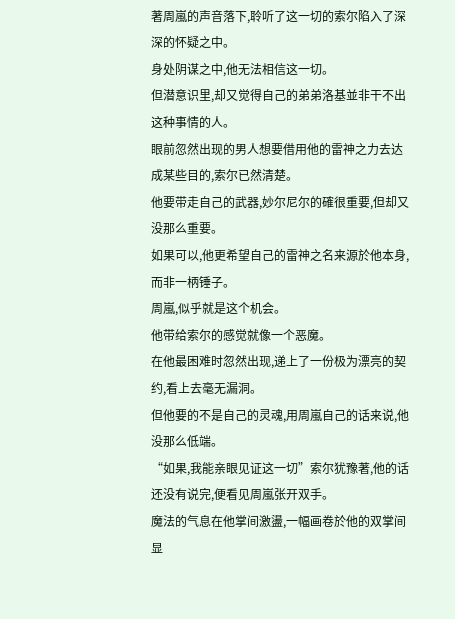著周嵐的声音落下,聆听了这一切的索尔陷入了深深的怀疑之中。
身处阴谋之中,他无法相信这一切。
但潜意识里,却又觉得自己的弟弟洛基並非干不出这种事情的人。
眼前忽然出现的男人想要借用他的雷神之力去达成某些目的,索尔已然清楚。
他要带走自己的武器,妙尔尼尔的確很重要,但却又没那么重要。
如果可以,他更希望自己的雷神之名来源於他本身,而非一柄锤子。
周嵐,似乎就是这个机会。
他带给索尔的感觉就像一个恶魔。
在他最困难时忽然出现,递上了一份极为漂亮的契约,看上去毫无漏洞。
但他要的不是自己的灵魂,用周嵐自己的话来说,他没那么低端。
“如果,我能亲眼见证这一切”索尔犹豫著,他的话还没有说完,便看见周嵐张开双手。
魔法的气息在他掌间激盪,一幅画卷於他的双掌间显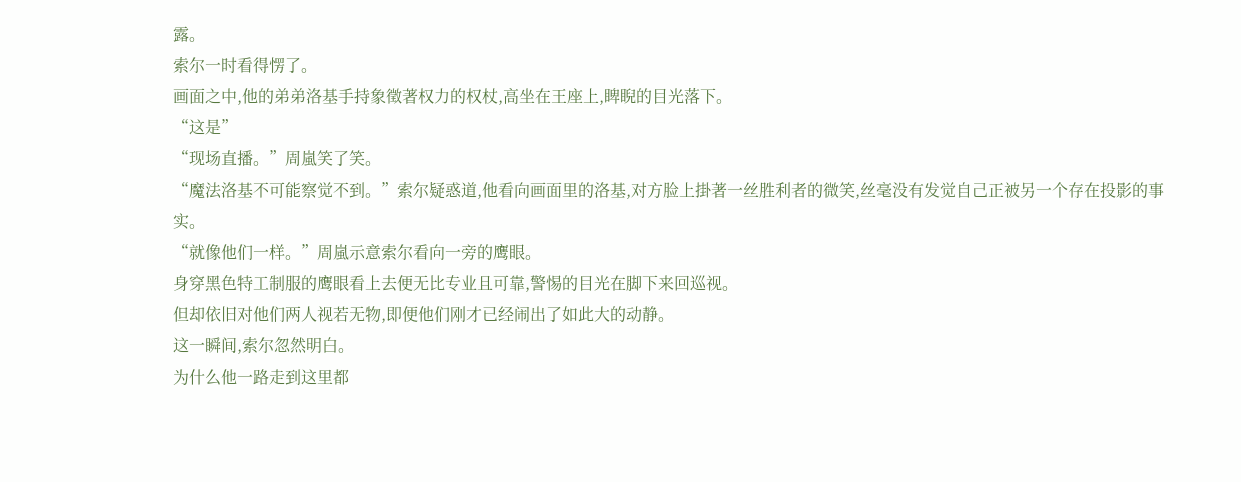露。
索尔一时看得愣了。
画面之中,他的弟弟洛基手持象徵著权力的权杖,高坐在王座上,睥睨的目光落下。
“这是”
“现场直播。”周嵐笑了笑。
“魔法洛基不可能察觉不到。”索尔疑惑道,他看向画面里的洛基,对方脸上掛著一丝胜利者的微笑,丝毫没有发觉自己正被另一个存在投影的事实。
“就像他们一样。”周嵐示意索尔看向一旁的鹰眼。
身穿黑色特工制服的鹰眼看上去便无比专业且可靠,警惕的目光在脚下来回巡视。
但却依旧对他们两人视若无物,即便他们刚才已经闹出了如此大的动静。
这一瞬间,索尔忽然明白。
为什么他一路走到这里都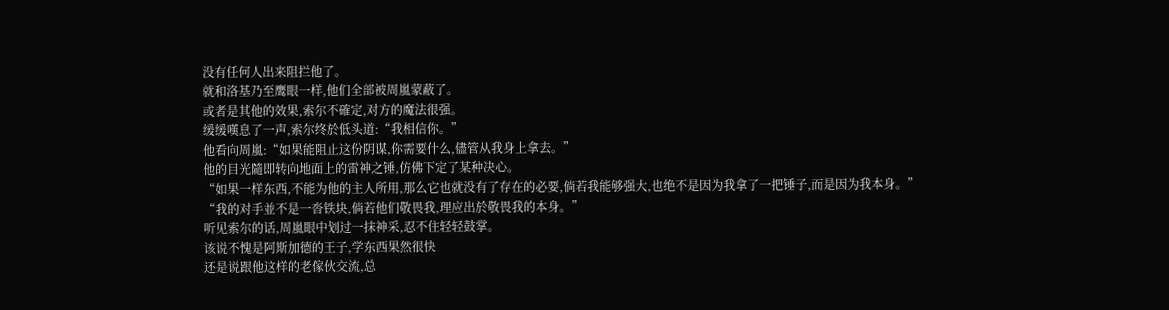没有任何人出来阻拦他了。
就和洛基乃至鹰眼一样,他们全部被周嵐蒙蔽了。
或者是其他的效果,索尔不確定,对方的魔法很强。
缓缓嘆息了一声,索尔终於低头道:“我相信你。”
他看向周嵐:“如果能阻止这份阴谋,你需要什么,儘管从我身上拿去。”
他的目光隨即转向地面上的雷神之锤,仿佛下定了某种决心。
“如果一样东西,不能为他的主人所用,那么它也就没有了存在的必要,倘若我能够强大,也绝不是因为我拿了一把锤子,而是因为我本身。”
“我的对手並不是一沓铁块,倘若他们敬畏我,理应出於敬畏我的本身。”
听见索尔的话,周嵐眼中划过一抹神采,忍不住轻轻鼓掌。
该说不愧是阿斯加德的王子,学东西果然很快
还是说跟他这样的老傢伙交流,总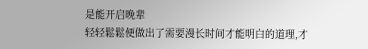是能开启晚辈
轻轻鬆鬆便做出了需要漫长时间才能明白的道理,才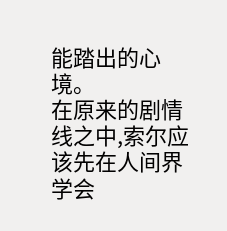能踏出的心境。
在原来的剧情线之中,索尔应该先在人间界学会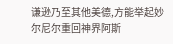谦逊乃至其他美德,方能举起妙尔尼尔重回神界阿斯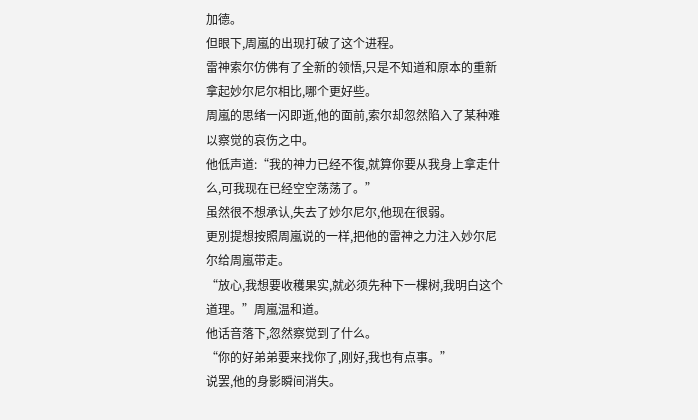加德。
但眼下,周嵐的出现打破了这个进程。
雷神索尔仿佛有了全新的领悟,只是不知道和原本的重新拿起妙尔尼尔相比,哪个更好些。
周嵐的思绪一闪即逝,他的面前,索尔却忽然陷入了某种难以察觉的哀伤之中。
他低声道:“我的神力已经不復,就算你要从我身上拿走什么,可我现在已经空空荡荡了。”
虽然很不想承认,失去了妙尔尼尔,他现在很弱。
更別提想按照周嵐说的一样,把他的雷神之力注入妙尔尼尔给周嵐带走。
“放心,我想要收穫果实,就必须先种下一棵树,我明白这个道理。”周嵐温和道。
他话音落下,忽然察觉到了什么。
“你的好弟弟要来找你了,刚好,我也有点事。”
说罢,他的身影瞬间消失。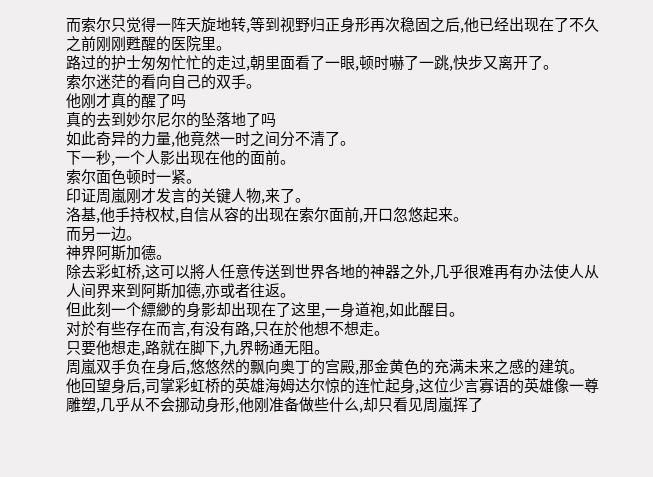而索尔只觉得一阵天旋地转,等到视野归正身形再次稳固之后,他已经出现在了不久之前刚刚甦醒的医院里。
路过的护士匆匆忙忙的走过,朝里面看了一眼,顿时嚇了一跳,快步又离开了。
索尔迷茫的看向自己的双手。
他刚才真的醒了吗
真的去到妙尔尼尔的坠落地了吗
如此奇异的力量,他竟然一时之间分不清了。
下一秒,一个人影出现在他的面前。
索尔面色顿时一紧。
印证周嵐刚才发言的关键人物,来了。
洛基,他手持权杖,自信从容的出现在索尔面前,开口忽悠起来。
而另一边。
神界阿斯加德。
除去彩虹桥,这可以將人任意传送到世界各地的神器之外,几乎很难再有办法使人从人间界来到阿斯加德,亦或者往返。
但此刻一个縹緲的身影却出现在了这里,一身道袍,如此醒目。
对於有些存在而言,有没有路,只在於他想不想走。
只要他想走,路就在脚下,九界畅通无阻。
周嵐双手负在身后,悠悠然的飘向奥丁的宫殿,那金黄色的充满未来之感的建筑。
他回望身后,司掌彩虹桥的英雄海姆达尔惊的连忙起身,这位少言寡语的英雄像一尊雕塑,几乎从不会挪动身形,他刚准备做些什么,却只看见周嵐挥了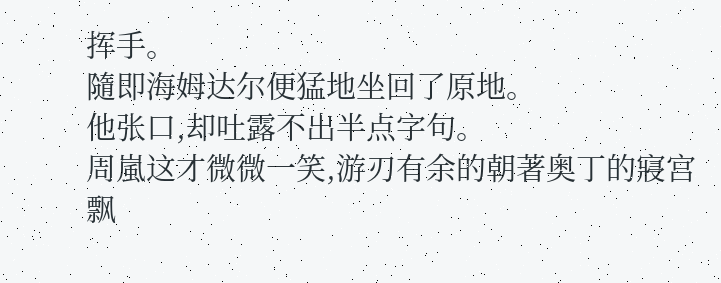挥手。
隨即海姆达尔便猛地坐回了原地。
他张口,却吐露不出半点字句。
周嵐这才微微一笑,游刃有余的朝著奥丁的寢宫飘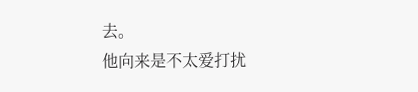去。
他向来是不太爱打扰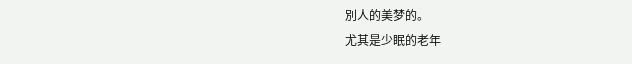別人的美梦的。
尤其是少眠的老年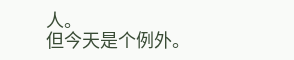人。
但今天是个例外。